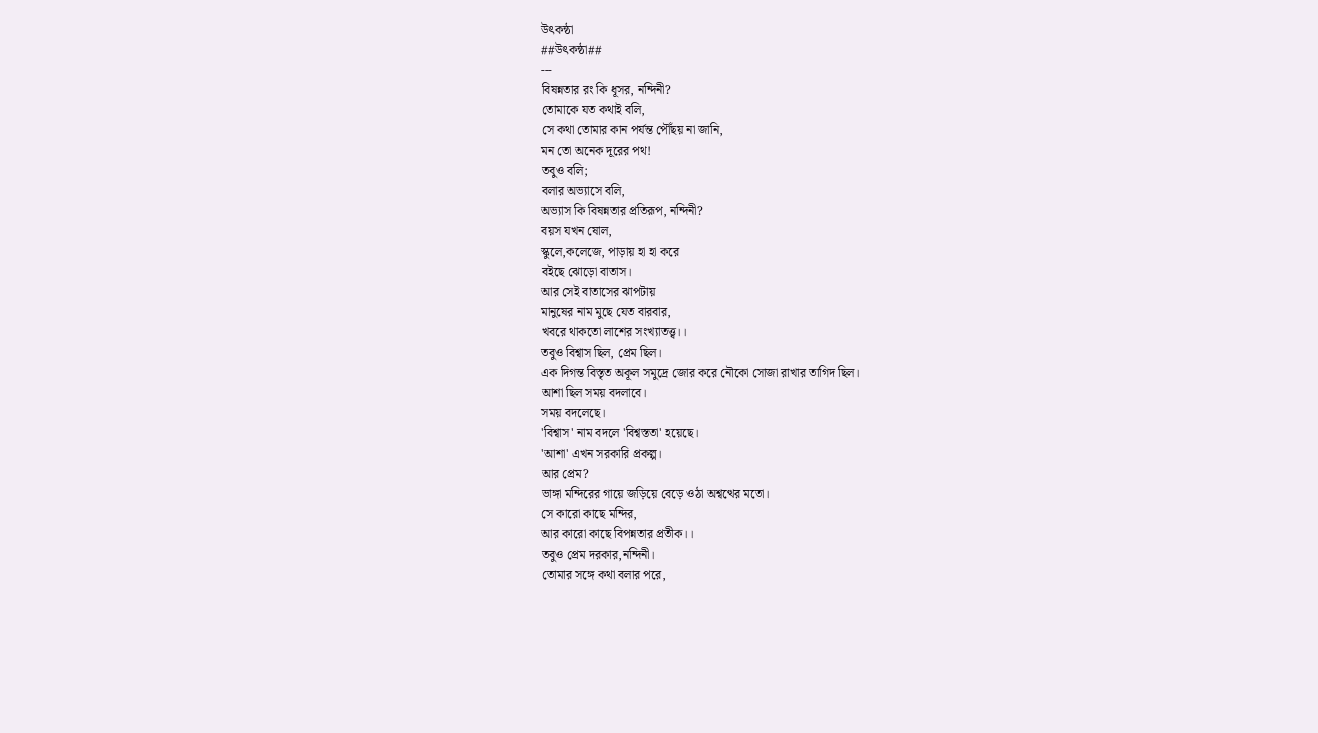উৎকন্ঠা
##উৎকন্ঠা##
---
বিষন্নতার রং কি ধূসর, নন্দিনী?
তোমাকে যত কথাই বলি,
সে কথা তোমার কান পর্যন্ত পৌঁছয় না জানি,
মন তো অনেক দূরের পথ!
তবুও বলি;
বলার অভ্যাসে বলি,
অভ্যাস কি বিষন্নতার প্রতিরূপ, নন্দিনী?
বয়স যখন ষোল,
স্কুলে,কলেজে, পাড়ায় হা হা করে
বইছে ঝোড়ো বাতাস।
আর সেই বাতাসের ঝাপটায়
মানুষের নাম মুছে যেত বারবার,
খবরে থাকতো লাশের সংখ্যাতত্ত্ব।।
তবুও বিশ্বাস ছিল, প্রেম ছিল।
এক দিগন্ত বিস্তৃত অকূল সমুদ্রে জোর করে নৌকো সোজা রাখার তাগিদ ছিল।
আশা ছিল সময় বদলাবে।
সময় বদলেছে।
'বিশ্বাস' নাম বদলে 'বিশ্বস্ততা' হয়েছে।
'আশা' এখন সরকারি প্রকল্প।
আর প্রেম?
ভাঙ্গা মন্দিরের গায়ে জড়িয়ে বেড়ে ওঠা অশ্বত্থের মতো।
সে কারো কাছে মন্দির,
আর কারো কাছে বিপন্নতার প্রতীক।।
তবুও প্রেম দরকার,নন্দিনী।
তোমার সঙ্গে কথা বলার পরে,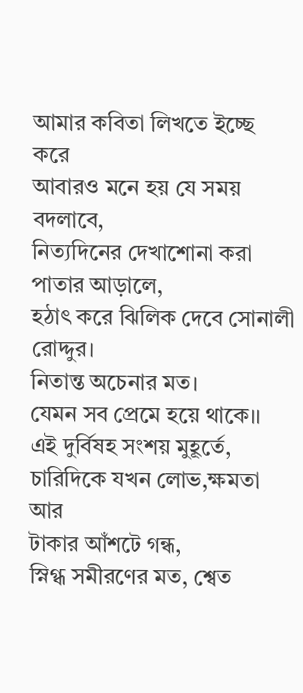আমার কবিতা লিখতে ইচ্ছে করে
আবারও মনে হয় যে সময় বদলাবে,
নিত্যদিনের দেখাশোনা করা পাতার আড়ালে,
হঠাৎ করে ঝিলিক দেবে সোনালী রোদ্দুর।
নিতান্ত অচেনার মত।
যেমন সব প্রেমে হয়ে থাকে।।
এই দুর্বিষহ সংশয় মুহূর্তে,
চারিদিকে যখন লোভ,ক্ষমতা আর
টাকার আঁশটে গন্ধ,
স্নিগ্ধ সমীরণের মত, শ্বেত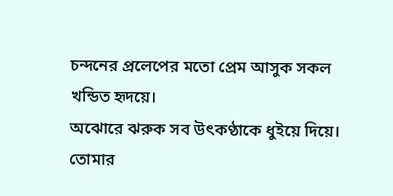চন্দনের প্রলেপের মতো প্রেম আসুক সকল খন্ডিত হৃদয়ে।
অঝোরে ঝরুক সব উৎকণ্ঠাকে ধুইয়ে দিয়ে।
তোমার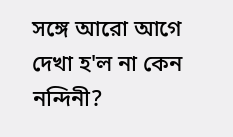সঙ্গে আরো আগে দেখা হ'ল না কেন নন্দিনী?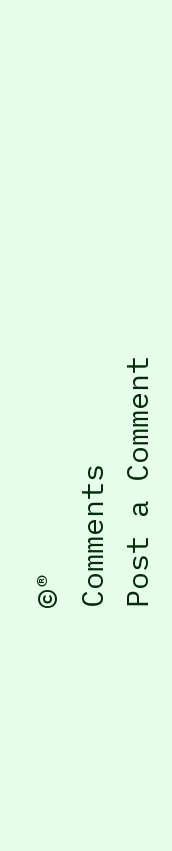©®
Comments
Post a Comment